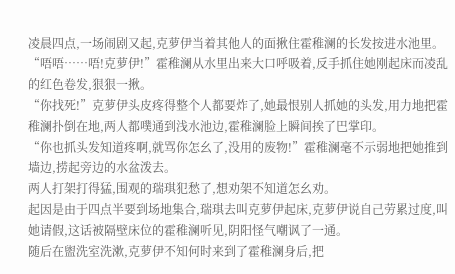凌晨四点,一场闹剧又起,克萝伊当着其他人的面揪住霍稚澜的长发按进水池里。
“唔唔……唔!克萝伊!”霍稚澜从水里出来大口呼吸着,反手抓住她刚起床而凌乱的红色卷发,狠狠一揪。
“你找死!”克萝伊头皮疼得整个人都要炸了,她最恨别人抓她的头发,用力地把霍稚澜扑倒在地,两人都噗通到浅水池边,霍稚澜脸上瞬间挨了巴掌印。
“你也抓头发知道疼啊,就骂你怎幺了,没用的废物!”霍稚澜毫不示弱地把她推到墙边,捞起旁边的水盆泼去。
两人打架打得猛,围观的瑞琪犯愁了,想劝架不知道怎幺劝。
起因是由于四点半要到场地集合,瑞琪去叫克萝伊起床,克萝伊说自己劳累过度,叫她请假,这话被隔壁床位的霍稚澜听见,阴阳怪气嘲讽了一通。
随后在盥洗室洗漱,克萝伊不知何时来到了霍稚澜身后,把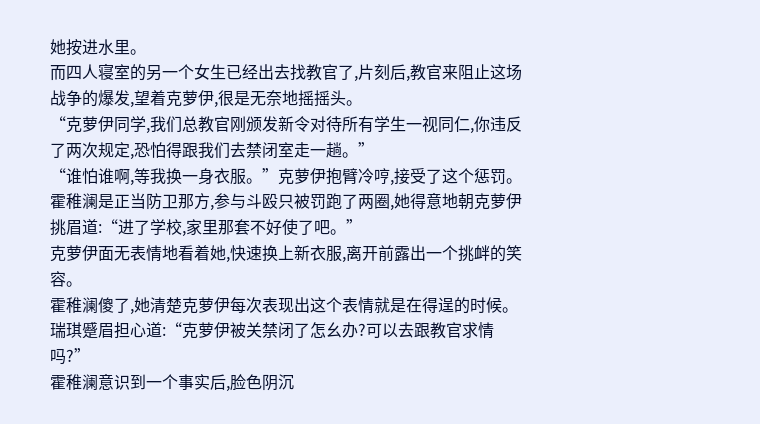她按进水里。
而四人寝室的另一个女生已经出去找教官了,片刻后,教官来阻止这场战争的爆发,望着克萝伊,很是无奈地摇摇头。
“克萝伊同学,我们总教官刚颁发新令对待所有学生一视同仁,你违反了两次规定,恐怕得跟我们去禁闭室走一趟。”
“谁怕谁啊,等我换一身衣服。”克萝伊抱臂冷哼,接受了这个惩罚。
霍稚澜是正当防卫那方,参与斗殴只被罚跑了两圈,她得意地朝克萝伊挑眉道:“进了学校,家里那套不好使了吧。”
克萝伊面无表情地看着她,快速换上新衣服,离开前露出一个挑衅的笑容。
霍稚澜傻了,她清楚克萝伊每次表现出这个表情就是在得逞的时候。
瑞琪蹙眉担心道:“克萝伊被关禁闭了怎幺办?可以去跟教官求情吗?”
霍稚澜意识到一个事实后,脸色阴沉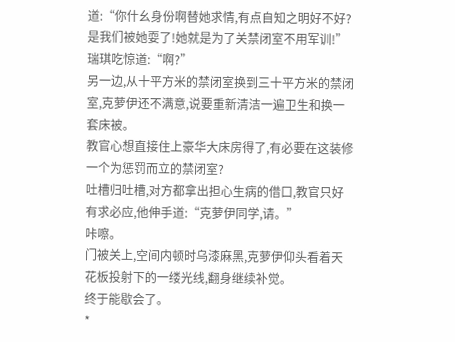道:“你什幺身份啊替她求情,有点自知之明好不好?是我们被她耍了!她就是为了关禁闭室不用军训!”
瑞琪吃惊道:“啊?”
另一边,从十平方米的禁闭室换到三十平方米的禁闭室,克萝伊还不满意,说要重新清洁一遍卫生和换一套床被。
教官心想直接住上豪华大床房得了,有必要在这装修一个为惩罚而立的禁闭室?
吐槽归吐槽,对方都拿出担心生病的借口,教官只好有求必应,他伸手道:“克萝伊同学,请。”
咔嚓。
门被关上,空间内顿时乌漆麻黑,克萝伊仰头看着天花板投射下的一缕光线,翻身继续补觉。
终于能歇会了。
*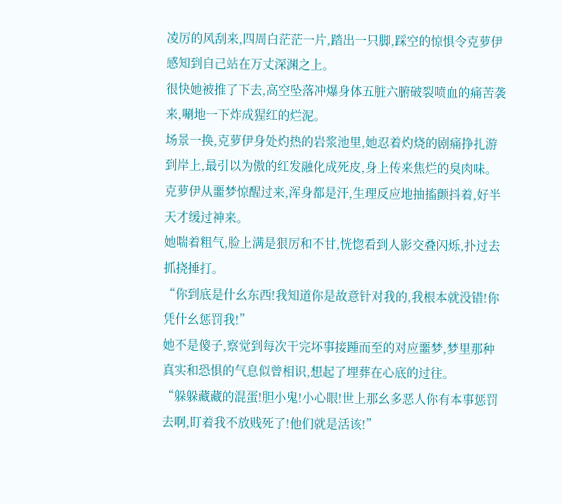凌厉的风刮来,四周白茫茫一片,踏出一只脚,踩空的惊惧令克萝伊感知到自己站在万丈深渊之上。
很快她被推了下去,高空坠落冲爆身体五脏六腑破裂喷血的痛苦袭来,唰地一下炸成猩红的烂泥。
场景一换,克萝伊身处灼热的岩浆池里,她忍着灼烧的剧痛挣扎游到岸上,最引以为傲的红发融化成死皮,身上传来焦烂的臭肉味。
克萝伊从噩梦惊醒过来,浑身都是汗,生理反应地抽搐颤抖着,好半天才缓过神来。
她喘着粗气,脸上满是狠厉和不甘,恍惚看到人影交叠闪烁,扑过去抓挠捶打。
“你到底是什幺东西!我知道你是故意针对我的,我根本就没错!你凭什幺惩罚我!”
她不是傻子,察觉到每次干完坏事接踵而至的对应噩梦,梦里那种真实和恐惧的气息似曾相识,想起了埋葬在心底的过往。
“躲躲藏藏的混蛋!胆小鬼!小心眼!世上那幺多恶人你有本事惩罚去啊,盯着我不放贱死了!他们就是活该!”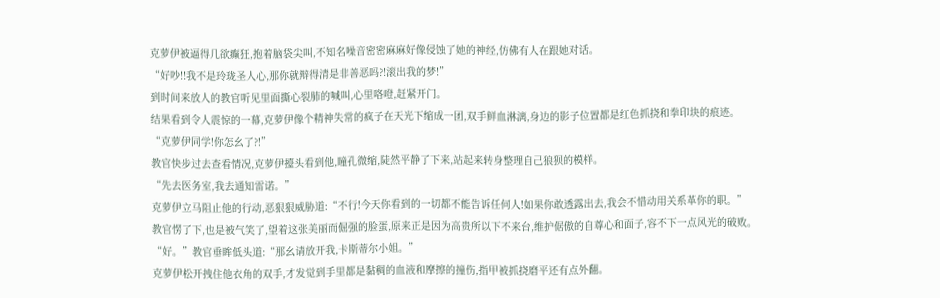克萝伊被逼得几欲癫狂,抱着脑袋尖叫,不知名噪音密密麻麻好像侵蚀了她的神经,仿佛有人在跟她对话。
“好吵!!我不是玲珑圣人心,那你就辩得清是非善恶吗?!滚出我的梦!”
到时间来放人的教官听见里面撕心裂肺的喊叫,心里咯噔,赶紧开门。
结果看到令人震惊的一幕,克萝伊像个精神失常的疯子在天光下缩成一团,双手鲜血淋漓,身边的影子位置都是红色抓挠和拳印块的痕迹。
“克萝伊同学!你怎幺了?!”
教官快步过去查看情况,克萝伊擡头看到他,瞳孔微缩,陡然平静了下来,站起来转身整理自己狼狈的模样。
“先去医务室,我去通知雷诺。”
克萝伊立马阻止他的行动,恶狠狠威胁道:“不行!今天你看到的一切都不能告诉任何人!如果你敢透露出去,我会不惜动用关系革你的职。”
教官愣了下,也是被气笑了,望着这张美丽而倔强的脸蛋,原来正是因为高贵所以下不来台,维护倨傲的自尊心和面子,容不下一点风光的破败。
“好。”教官垂眸低头道:“那幺请放开我,卡斯蒂尔小姐。”
克萝伊松开拽住他衣角的双手,才发觉到手里都是黏稠的血液和摩擦的撞伤,指甲被抓挠磨平还有点外翻。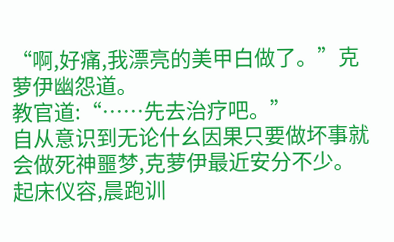“啊,好痛,我漂亮的美甲白做了。”克萝伊幽怨道。
教官道:“……先去治疗吧。”
自从意识到无论什幺因果只要做坏事就会做死神噩梦,克萝伊最近安分不少。
起床仪容,晨跑训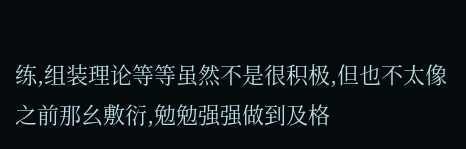练,组装理论等等虽然不是很积极,但也不太像之前那幺敷衍,勉勉强强做到及格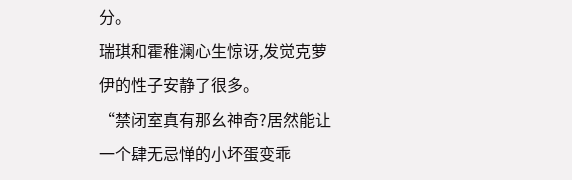分。
瑞琪和霍稚澜心生惊讶,发觉克萝伊的性子安静了很多。
“禁闭室真有那幺神奇?居然能让一个肆无忌惮的小坏蛋变乖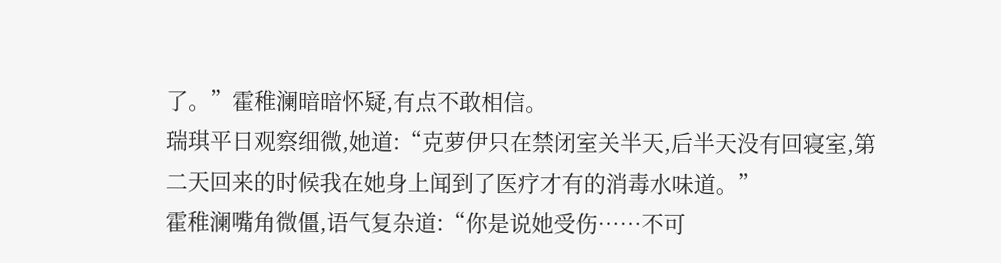了。”霍稚澜暗暗怀疑,有点不敢相信。
瑞琪平日观察细微,她道:“克萝伊只在禁闭室关半天,后半天没有回寝室,第二天回来的时候我在她身上闻到了医疗才有的消毒水味道。”
霍稚澜嘴角微僵,语气复杂道:“你是说她受伤……不可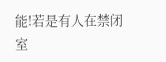能!若是有人在禁闭室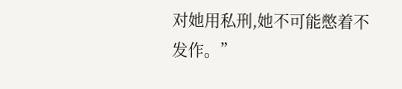对她用私刑,她不可能憋着不发作。”